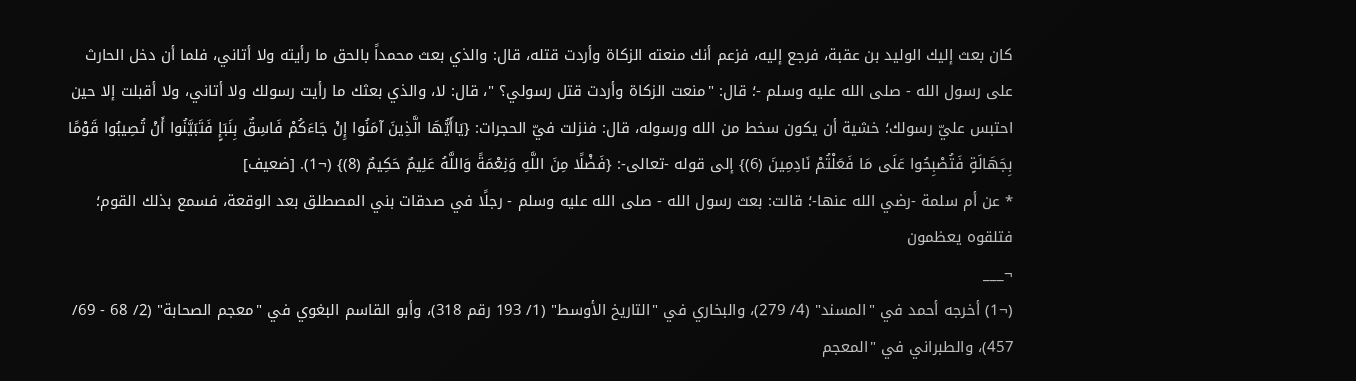كان بعث إليك الوليد بن عقبة، فرجع إليه، فزعم أنك منعته الزكاة وأردت قتله، قال: والذي بعث محمداً بالحق ما رأيته ولا أتاني، فلما أن دخل الحارث على رسول الله - صلى الله عليه وسلم -؛ قال: "منعت الزكاة وأردت قتل رسولي؟ "، قال: لا، والذي بعثك ما رأيت رسولك ولا أتاني، ولا أقبلت إلا حين احتبس عليّ رسولك؛ خشية أن يكون سخط من الله ورسوله، قال: فنزلت فيّ الحجرات: {يَاأَيُّهَا الَّذِينَ آمَنُوا إِنْ جَاءَكُمْ فَاسِقٌ بِنَبَإٍ فَتَبَيَّنُوا أَنْ تُصِيبُوا قَوْمًا بِجَهَالَةٍ فَتُصْبِحُوا عَلَى مَا فَعَلْتُمْ نَادِمِينَ (6)} إلى قوله -تعالى-: {فَضْلًا مِنَ اللَّهِ وَنِعْمَةً وَاللَّهُ عَلِيمٌ حَكِيمٌ (8)} (¬1). [ضعيف]
* عن أم سلمة -رضي الله عنها-؛ قالت: بعث رسول الله - صلى الله عليه وسلم - رجلًا في صدقات بني المصطلق بعد الوقعة، فسمع بذلك القوم؛ فتلقوه يعظمون
¬___
(¬1) أخرجه أحمد في "المسند" (4/ 279)، والبخاري في "التاريخ الأوسط" (1/ 193 رقم 318)، وأبو القاسم البغوي في "معجم الصحابة" (2/ 68 - 69/ 457)، والطبراني في "المعجم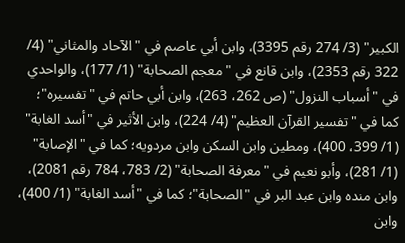الكبير" (3/ 274 رقم 3395)، وابن أبي عاصم في "الآحاد والمثاني" (4/ 322 رقم 2353)، وابن قانع في "معجم الصحابة" (1/ 177)، والواحدي في "أسباب النزول" (ص 262، 263)، وابن أبي حاتم في "تفسيره"؛ كما في "تفسير القرآن العظيم" (4/ 224)، وابن الأثير في "أسد الغابة" (1/ 399، 400)، ومطين وابن السكن وابن مردويه؛ كما في "الإصابة" (1/ 281)، وأبو نعيم في "معرفة الصحابة" (2/ 783، 784 رقم 2081)، وابن منده وابن عبد البر في "الصحابة"؛ كما في "أسد الغابة" (1/ 400)، وابن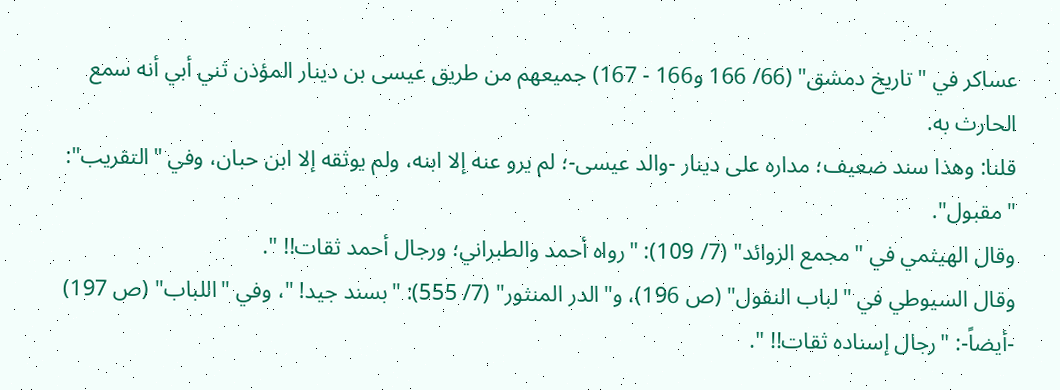عساكر في "تاريخ دمشق" (66/ 166 و166 - 167) جميعهم من طريق عيسى بن دينار المؤذن ثني أبي أنه سمع الحارث به.
قلنا: وهذا سند ضعيف؛ مداره على دينار -والد عيسى-؛ لم يرو عنه إلا ابنه، ولم يوثقه إلا ابن حبان، وفي "التقريب": "مقبول".
وقال الهيثمي في "مجمع الزوائد" (7/ 109): "رواه أحمد والطبراني؛ ورجال أحمد ثقات!! ".
وقال السيوطي في "لباب النقول" (ص 196)، و"الدر المنثور" (7/ 555): "بسند جيد! "، وفي "اللباب" (ص 197) -أيضاً-: "رجال إسناده ثقات!! ".